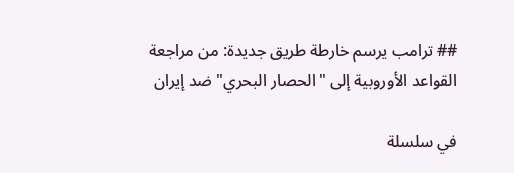## ترامب يرسم خارطة طريق جديدة: من مراجعة القواعد الأوروبية إلى "الحصار البحري" ضد إيران

في سلسلة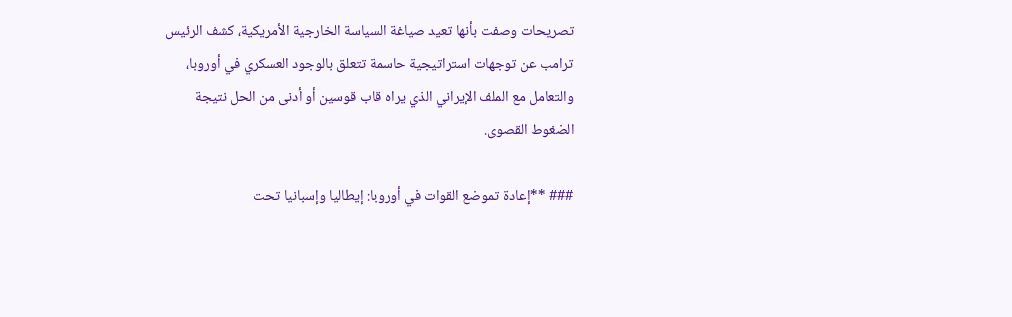تصريحات وصفت بأنها تعيد صياغة السياسة الخارجية الأمريكية، كشف الرئيس ترامب عن توجهات استراتيجية حاسمة تتعلق بالوجود العسكري في أوروبا، والتعامل مع الملف الإيراني الذي يراه قاب قوسين أو أدنى من الحل نتيجة الضغوط القصوى.

### **إعادة تموضع القوات في أوروبا: إيطاليا وإسبانيا تحت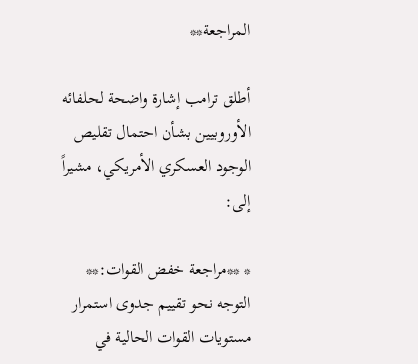المراجعة**

أطلق ترامب إشارة واضحة لحلفائه الأوروبيين بشأن احتمال تقليص الوجود العسكري الأمريكي، مشيراً إلى:

* **مراجعة خفض القوات:** التوجه نحو تقييم جدوى استمرار مستويات القوات الحالية في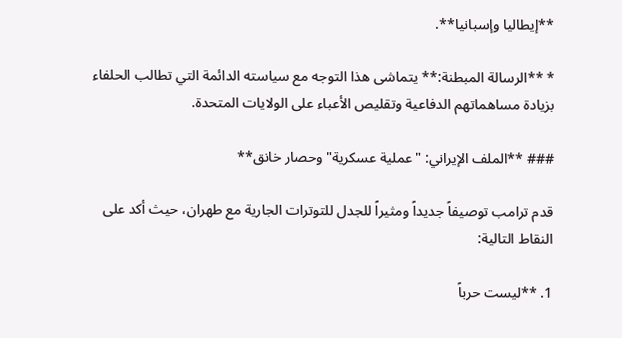**إيطاليا وإسبانيا**.

* **الرسالة المبطنة:** يتماشى هذا التوجه مع سياسته الدائمة التي تطالب الحلفاء بزيادة مساهماتهم الدفاعية وتقليص الأعباء على الولايات المتحدة.

### **الملف الإيراني: "عملية عسكرية" وحصار خانق**

قدم ترامب توصيفاً جديداً ومثيراً للجدل للتوترات الجارية مع طهران، حيث أكد على النقاط التالية:

1. **ليست حرباً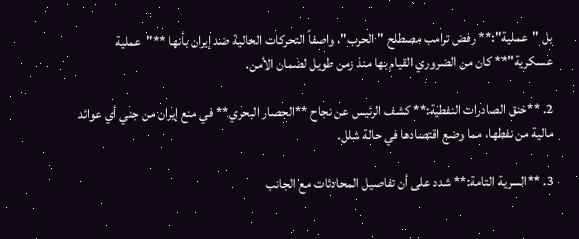بل "عملية":** رفض ترامب مصطلح "الحرب"، واصفاً التحركات الحالية ضد إيران بأنها **"عملية عسكرية"** كان من الضروري القيام بها منذ زمن طويل لضمان الأمن.

2. **خنق الصادرات النفطية:** كشف الرئيس عن نجاح **الحصار البحري** في منع إيران من جني أي عوائد مالية من نفطها، مما وضع اقتصادها في حالة شلل.

3. **السرية التامة:** شدد على أن تفاصيل المحادثات مع الجانب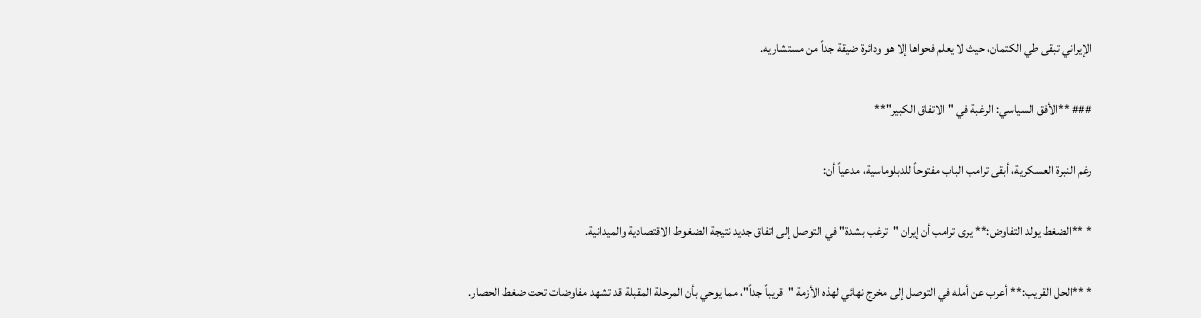الإيراني تبقى طي الكتمان، حيث لا يعلم فحواها إلا هو ودائرة ضيقة جداً من مستشاريه.

### **الأفق السياسي: الرغبة في "الاتفاق الكبير"**

رغم النبرة العسكرية، أبقى ترامب الباب مفتوحاً للدبلوماسية، مدعياً أن:

* **الضغط يولد التفاوض:** يرى ترامب أن إيران "ترغب بشدة" في التوصل إلى اتفاق جديد نتيجة الضغوط الاقتصادية والميدانية.

* **الحل القريب:** أعرب عن أمله في التوصل إلى مخرج نهائي لهذه الأزمة "قريباً جداً"، مما يوحي بأن المرحلة المقبلة قد تشهد مفاوضات تحت ضغط الحصار.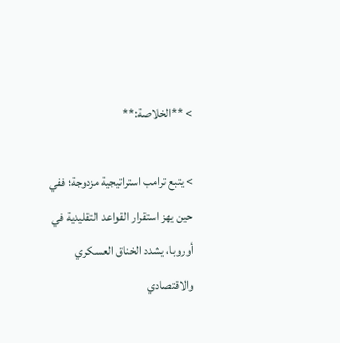> **الخلاصة:**

> يتبع ترامب استراتيجية مزدوجة؛ ففي حين يهز استقرار القواعد التقليدية في أوروبا، يشدد الخناق العسكري والاقتصادي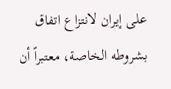على إيران لانتزاع اتفاق بشروطه الخاصة، معتبراً أن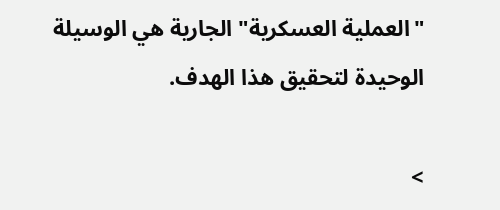"العملية العسكرية" الجارية هي الوسيلة الوحيدة لتحقيق هذا الهدف.

>